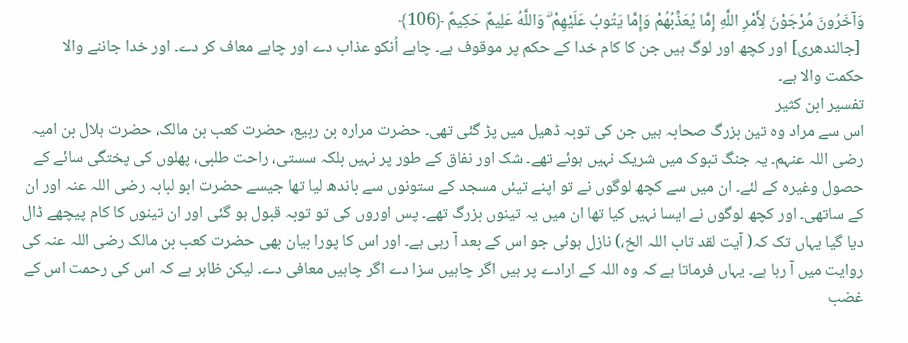وَآخَرُونَ مُرْجَوْنَ لِأَمْرِ اللَّهِ إِمَّا يُعَذِّبُهُمْ وَإِمَّا يَتُوبُ عَلَيْهِمْ ۗ وَاللَّهُ عَلِيمٌ حَكِيمٌ ﴿106﴾
 [جالندھری] اور کچھ اور لوگ ہیں جن کا کام خدا کے حکم پر موقوف ہے۔ چاہے اُنکو عذاب دے اور چاہے معاف کر دے۔ اور خدا جاننے والا حکمت والا ہے۔
تفسیر ابن كثیر
اس سے مراد وہ تین بزرگ صحابہ ہیں جن کی توبہ ڈھیل میں پڑ گئی تھی۔ حضرت مرارہ بن ربیع، حضرت کعب بن مالک، حضرت ہلال بن امیہ رضی اللہ عنہم۔ یہ جنگ تبوک میں شریک نہیں ہوئے تھے۔ شک اور نفاق کے طور پر نہیں بلکہ سستی، راحت طلبی، پھلوں کی پختگی سائے کے حصول وغیرہ کے لئے۔ ان میں سے کچھ لوگوں نے تو اپنے تیئں مسجد کے ستونوں سے باندھ لیا تھا جیسے حضرت ابو لبابہ رضی اللہ عنہ اور ان کے ساتھی۔ اور کچھ لوگوں نے ایسا نہیں کیا تھا ان میں یہ تینوں بزرگ تھے۔ پس اوروں کی تو توبہ قبول ہو گئی اور ان تینوں کا کام پیچھے ڈال دیا گیا یہاں تک کہ( آیت لقد تاب اللہ الخ،) نازل ہوئی جو اس کے بعد آ رہی ہے۔ اور اس کا پورا بیان بھی حضرت کعب بن مالک رضی اللہ عنہ کی روایت میں آ رہا ہے۔ یہاں فرماتا ہے کہ وہ اللہ کے ارادے پر ہیں اگر چاہیں سزا دے اگر چاہیں معافی دے۔ لیکن ظاہر ہے کہ اس کی رحمت اس کے غضب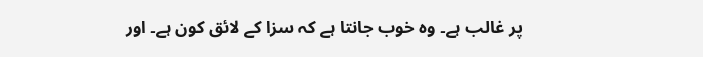پر غالب ہے۔ وہ خوب جانتا ہے کہ سزا کے لائق کون ہے۔ اور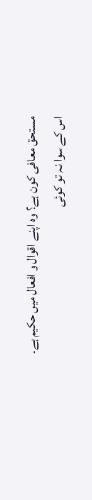مستحق معافی کون ہے؟ وہ اپنے اقوال و افعال میں حکیم ہے۔ اس کے سوا نہ تو کوئی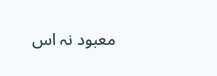معبود نہ اس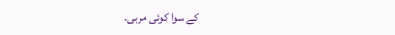کے سوا کوئی مربی۔